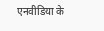एनवीडिया के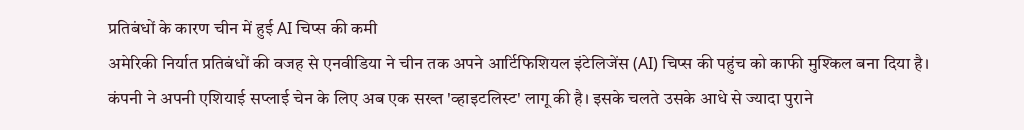प्रतिबंधों के कारण चीन में हुई AI चिप्स की कमी
अमेरिकी निर्यात प्रतिबंधों की वजह से एनवीडिया ने चीन तक अपने आर्टिफिशियल इंटेलिजेंस (AI) चिप्स की पहुंच को काफी मुश्किल बना दिया है।
कंपनी ने अपनी एशियाई सप्लाई चेन के लिए अब एक सख्त 'व्हाइटलिस्ट' लागू की है। इसके चलते उसके आधे से ज्यादा पुराने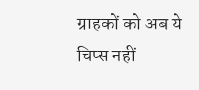ग्राहकों को अब ये चिप्स नहीं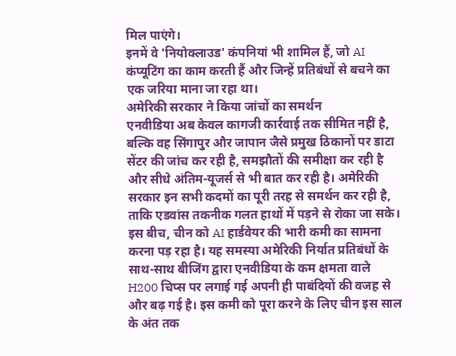मिल पाएंगे।
इनमें वे 'नियोक्लाउड' कंपनियां भी शामिल हैं, जो AI कंप्यूटिंग का काम करती हैं और जिन्हें प्रतिबंधों से बचने का एक जरिया माना जा रहा था।
अमेरिकी सरकार ने किया जांचों का समर्थन
एनवीडिया अब केवल कागजी कार्रवाई तक सीमित नहीं है, बल्कि वह सिंगापुर और जापान जैसे प्रमुख ठिकानों पर डाटा सेंटर की जांच कर रही है, समझौतों की समीक्षा कर रही है और सीधे अंतिम-यूजर्स से भी बात कर रही है। अमेरिकी सरकार इन सभी कदमों का पूरी तरह से समर्थन कर रही है, ताकि एडवांस तकनीक गलत हाथों में पड़ने से रोका जा सके।
इस बीच, चीन को AI हार्डवेयर की भारी कमी का सामना करना पड़ रहा है। यह समस्या अमेरिकी निर्यात प्रतिबंधों के साथ-साथ बीजिंग द्वारा एनवीडिया के कम क्षमता वाले H200 चिप्स पर लगाई गई अपनी ही पाबंदियों की वजह से और बढ़ गई है। इस कमी को पूरा करने के लिए चीन इस साल के अंत तक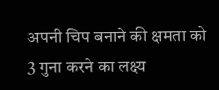अपनी चिप बनाने की क्षमता को 3 गुना करने का लक्ष्य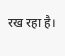रख रहा है।